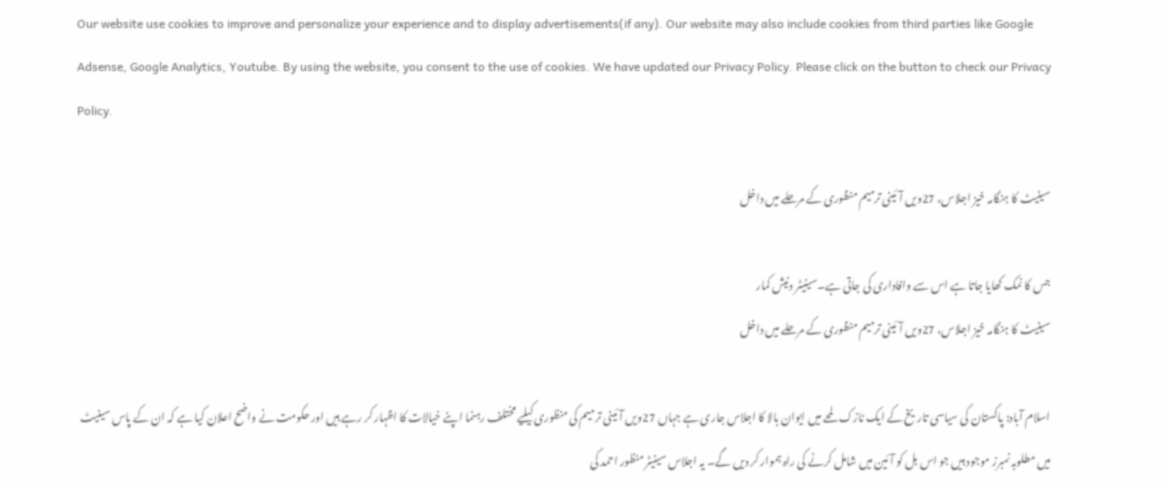Our website use cookies to improve and personalize your experience and to display advertisements(if any). Our website may also include cookies from third parties like Google Adsense, Google Analytics, Youtube. By using the website, you consent to the use of cookies. We have updated our Privacy Policy. Please click on the button to check our Privacy Policy.

سینیٹ کا ہنگامہ خیز اجلاس، 27ویں آئینی ترمیم منظوری کے مرحلے میں داخل

جس کا نمک کھایا جاتا ہے اس سے وافاداری کی جاتی ہے۔سینیٹر دنیش کمار
سینیٹ کا ہنگامہ خیز اجلاس، 27ویں آئینی ترمیم منظوری کے مرحلے میں داخل

اسلام آباد: پاکستان کی سیاسی تاریخ کے ایک نازک لمحے میں ایوان بالا کا اجلاس جاری ہے جہاں 27ویں آئینی ترمیم کی منظوری کیلیے مختلف رہنما اپنے خیالات کا اظہار کر رہے ہیں اور حکومت نے واضح اعلان کیا ہے کہ ان کے پاس سینیٹ میں مطلوبہ نمبرز موجود ہیں جو اس بل کو آئین میں شامل کرنے کی راہ ہموار کر دیں گے۔ یہ اجلاس سینیٹر منظور احمد کی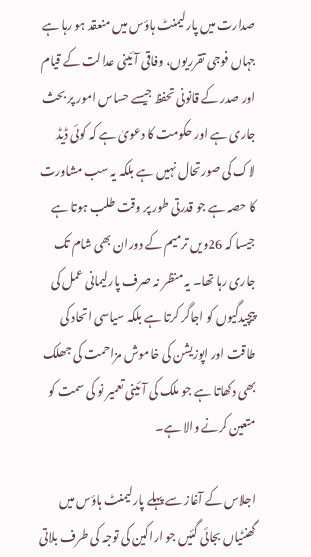صدارت میں پارلیمنٹ ہاؤس میں منعقد ہو رہا ہے جہاں فوجی تقرریوں، وفاقی آئینی عدالت کے قیام اور صدر کے قانونی تحفظ جیسے حساس امور پر بحث جاری ہے اور حکومت کا دعویٰ ہے کہ کوئی ڈیڈ لاک کی صورتحال نہیں ہے بلکہ یہ سب مشاورت کا حصہ ہے جو قدرتی طور پر وقت طلب ہوتا ہے جیسا کہ 26ویں ترمیم کے دوران بھی شام تک جاری رہا تھا۔ یہ منظر نہ صرف پارلیمانی عمل کی پیچیدگیوں کو اجاگر کرتا ہے بلکہ سیاسی اتحاد کی طاقت اور اپوزیشن کی خاموش مزاحمت کی جھلک بھی دکھاتا ہے جو ملک کی آئینی تعمیر نو کی سمت کو متعین کرنے والا ہے۔

اجلاس کے آغاز سے پہلے پارلیمنٹ ہاؤس میں گھنٹیاں بجائی گئیں جو اراکین کی توجہ کی طرف بلاتی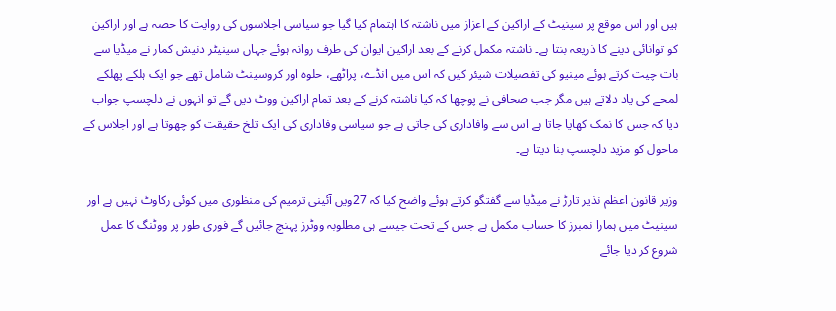ہیں اور اس موقع پر سینیٹ کے اراکین کے اعزاز میں ناشتہ کا اہتمام کیا گیا جو سیاسی اجلاسوں کی روایت کا حصہ ہے اور اراکین کو توانائی دینے کا ذریعہ بنتا ہے۔ ناشتہ مکمل کرنے کے بعد اراکین ایوان کی طرف روانہ ہوئے جہاں سینیٹر دنیش کمار نے میڈیا سے بات چیت کرتے ہوئے مینیو کی تفصیلات شیئر کیں کہ اس میں انڈے، پراٹھے، حلوہ اور کروسینٹ شامل تھے جو ایک ہلکے پھلکے لمحے کی یاد دلاتے ہیں مگر جب صحافی نے پوچھا کہ کیا ناشتہ کرنے کے بعد تمام اراکین ووٹ دیں گے تو انہوں نے دلچسپ جواب دیا کہ جس کا نمک کھایا جاتا ہے اس سے وافاداری کی جاتی ہے جو سیاسی وفاداری کی ایک تلخ حقیقت کو چھوتا ہے اور اجلاس کے ماحول کو مزید دلچسپ بنا دیتا ہے۔

وزیر قانون اعظم نذیر تارڑ نے میڈیا سے گفتگو کرتے ہوئے واضح کیا کہ 27ویں آئینی ترمیم کی منظوری میں کوئی رکاوٹ نہیں ہے اور سینیٹ میں ہمارا نمبرز کا حساب مکمل ہے جس کے تحت جیسے ہی مطلوبہ ووٹرز پہنچ جائیں گے فوری طور پر ووٹنگ کا عمل شروع کر دیا جائے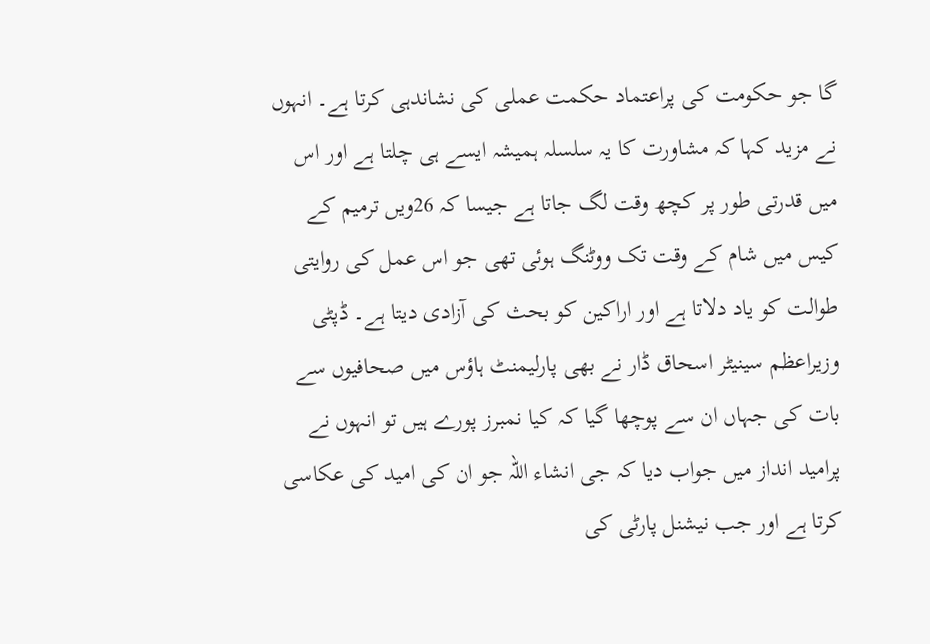گا جو حکومت کی پراعتماد حکمت عملی کی نشاندہی کرتا ہے۔ انہوں نے مزید کہا کہ مشاورت کا یہ سلسلہ ہمیشہ ایسے ہی چلتا ہے اور اس میں قدرتی طور پر کچھ وقت لگ جاتا ہے جیسا کہ 26ویں ترمیم کے کیس میں شام کے وقت تک ووٹنگ ہوئی تھی جو اس عمل کی روایتی طوالت کو یاد دلاتا ہے اور اراکین کو بحث کی آزادی دیتا ہے۔ ڈپٹی وزیراعظم سینیٹر اسحاق ڈار نے بھی پارلیمنٹ ہاؤس میں صحافیوں سے بات کی جہاں ان سے پوچھا گیا کہ کیا نمبرز پورے ہیں تو انہوں نے پرامید انداز میں جواب دیا کہ جی انشاء اللہ جو ان کی امید کی عکاسی کرتا ہے اور جب نیشنل پارٹی کی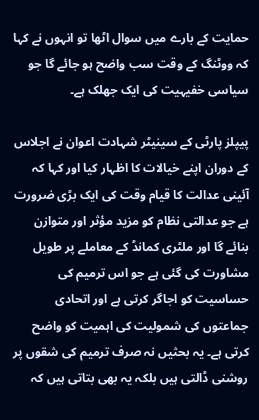حمایت کے بارے میں سوال اٹھا تو انہوں نے کہا کہ ووٹنگ کے وقت سب واضح ہو جائے گا جو سیاسی خفیہیت کی ایک جھلک ہے۔

پیپلز پارٹی کے سینیٹر شہادت اعوان نے اجلاس کے دوران اپنے خیالات کا اظہار کیا اور کہا کہ آئینی عدالت کا قیام وقت کی ایک بڑی ضرورت ہے جو عدالتی نظام کو مزید مؤثر اور متوازن بنائے گا اور ملٹری کمانڈ کے معاملے پر طویل مشاورت کی گئی ہے جو اس ترمیم کی حساسیت کو اجاگر کرتی ہے اور اتحادی جماعتوں کی شمولیت کی اہمیت کو واضح کرتی ہے۔ یہ بحثیں نہ صرف ترمیم کی شقوں پر روشنی ڈالتی ہیں بلکہ یہ بھی بتاتی ہیں کہ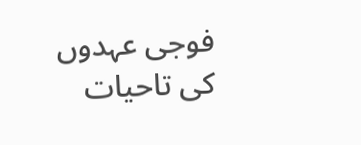فوجی عہدوں کی تاحیات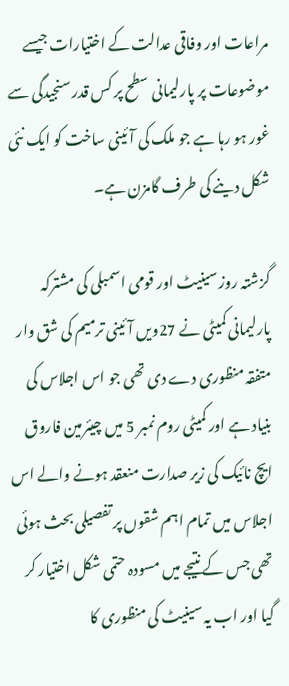مراعات اور وفاقی عدالت کے اختیارات جیسے موضوعات پر پارلیمانی سطح پر کس قدر سنجیدگی سے غور ہو رہا ہے جو ملک کی آئینی ساخت کو ایک نئی شکل دینے کی طرف گامزن ہے۔

گزشتہ روز سینیٹ اور قومی اسمبلی کی مشترکہ پارلیمانی کمیٹی نے 27ویں آئینی ترمیم کی شق وار متفقہ منظوری دے دی تھی جو اس اجلاس کی بنیاد ہے اور کمیٹی روم نمبر 5 میں چیئرمین فاروق ایچ نائیک کی زیر صدارت منعقد ہونے والے اس اجلاس میں تمام اہم شقوں پر تفصیلی بحث ہوئی تھی جس کے نتیجے میں مسودہ حتمی شکل اختیار کر گیا اور اب یہ سینیٹ کی منظوری کا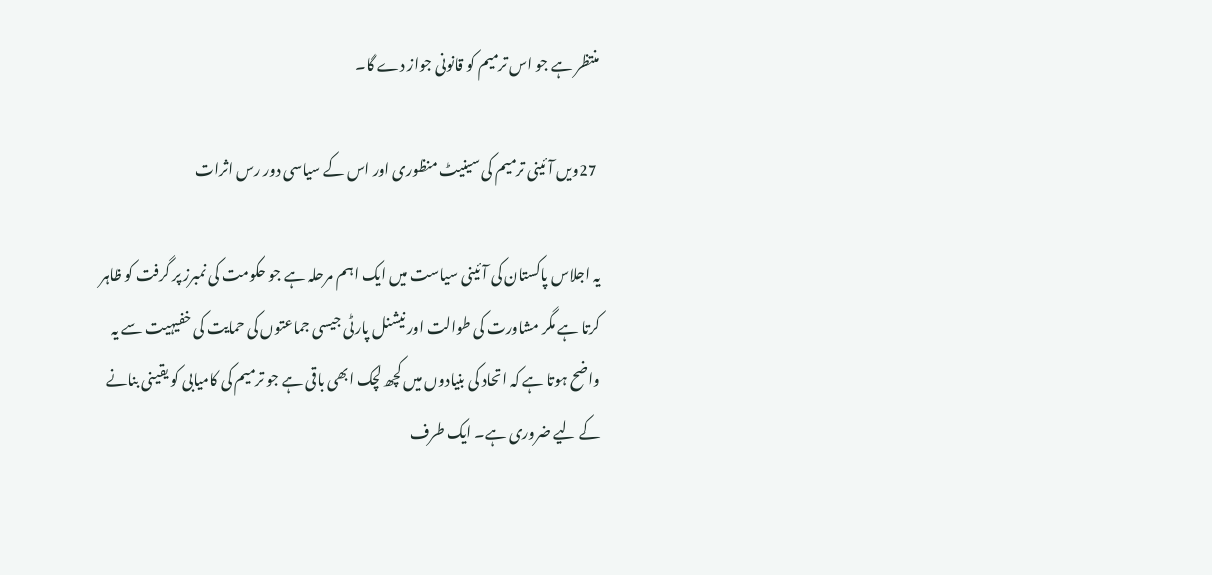منتظر ہے جو اس ترمیم کو قانونی جواز دے گا۔

 27ویں آئینی ترمیم کی سینیٹ منظوری اور اس کے سیاسی دور رس اثرات

یہ اجلاس پاکستان کی آئینی سیاست میں ایک اہم مرحلہ ہے جو حکومت کی نمبرز پر گرفت کو ظاہر کرتا ہے مگر مشاورت کی طوالت اور نیشنل پارٹی جیسی جماعتوں کی حمایت کی خفیہیت سے یہ واضح ہوتا ہے کہ اتحاد کی بنیادوں میں کچھ لچک ابھی باقی ہے جو ترمیم کی کامیابی کو یقینی بنانے کے لیے ضروری ہے۔ ایک طرف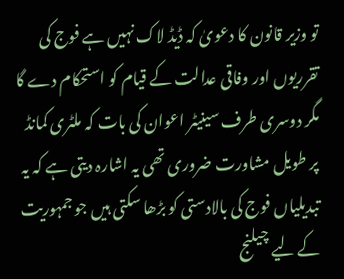تو وزیر قانون کا دعویٰ کہ ڈیڈ لاک نہیں ہے فوج کی تقرریوں اور وفاقی عدالت کے قیام کو استحکام دے گا مگر دوسری طرف سینیٹر اعوان کی بات کہ ملٹری کمانڈ پر طویل مشاورت ضروری تھی یہ اشارہ دیتی ہے کہ یہ تبدیلیاں فوج کی بالادستی کو بڑھا سکتی ہیں جو جمہوریت کے لیے چیلنج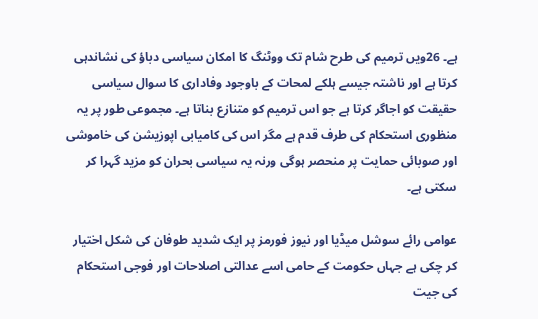ہے۔ 26ویں ترمیم کی طرح شام تک ووٹنگ کا امکان سیاسی دباؤ کی نشاندہی کرتا ہے اور ناشتہ جیسے ہلکے لمحات کے باوجود وفاداری کا سوال سیاسی حقیقت کو اجاگر کرتا ہے جو اس ترمیم کو متنازع بناتا ہے۔ مجموعی طور پر یہ منظوری استحکام کی طرف قدم ہے مگر اس کی کامیابی اپوزیشن کی خاموشی اور صوبائی حمایت پر منحصر ہوگی ورنہ یہ سیاسی بحران کو مزید گہرا کر سکتی ہے۔

عوامی رائے سوشل میڈیا اور نیوز فورمز پر ایک شدید طوفان کی شکل اختیار کر چکی ہے جہاں حکومت کے حامی اسے عدالتی اصلاحات اور فوجی استحکام کی جیت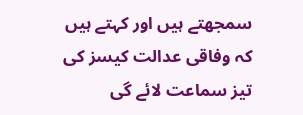سمجھتے ہیں اور کہتے ہیں کہ وفاقی عدالت کیسز کی تیز سماعت لائے گی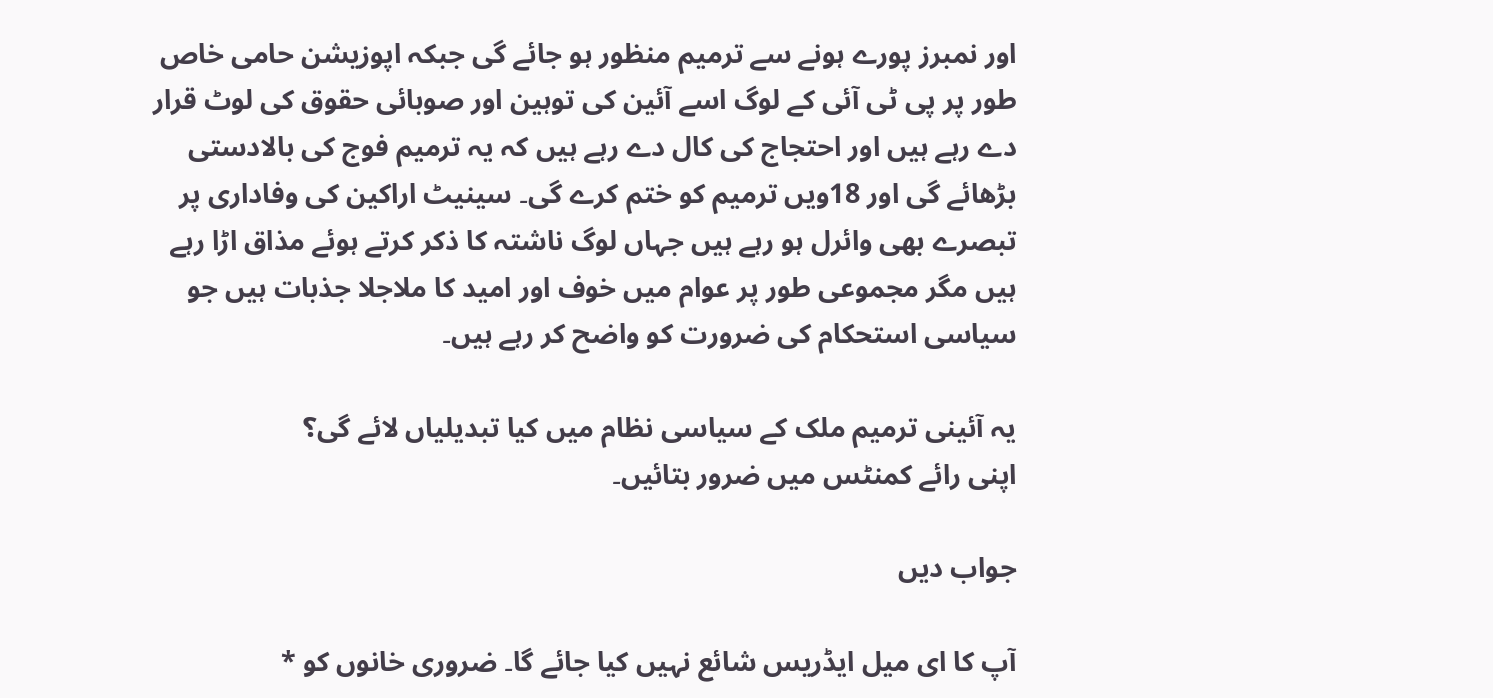اور نمبرز پورے ہونے سے ترمیم منظور ہو جائے گی جبکہ اپوزیشن حامی خاص طور پر پی ٹی آئی کے لوگ اسے آئین کی توہین اور صوبائی حقوق کی لوٹ قرار دے رہے ہیں اور احتجاج کی کال دے رہے ہیں کہ یہ ترمیم فوج کی بالادستی بڑھائے گی اور 18ویں ترمیم کو ختم کرے گی۔ سینیٹ اراکین کی وفاداری پر تبصرے بھی وائرل ہو رہے ہیں جہاں لوگ ناشتہ کا ذکر کرتے ہوئے مذاق اڑا رہے ہیں مگر مجموعی طور پر عوام میں خوف اور امید کا ملاجلا جذبات ہیں جو سیاسی استحکام کی ضرورت کو واضح کر رہے ہیں۔

یہ آئینی ترمیم ملک کے سیاسی نظام میں کیا تبدیلیاں لائے گی؟
اپنی رائے کمنٹس میں ضرور بتائیں۔

جواب دیں

آپ کا ای میل ایڈریس شائع نہیں کیا جائے گا۔ ضروری خانوں کو *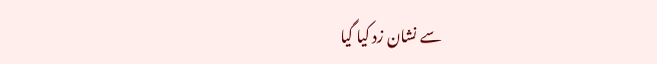سے نشان زد کیا گیا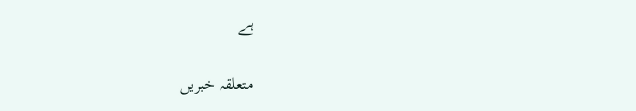ہے

متعلقہ خبریں